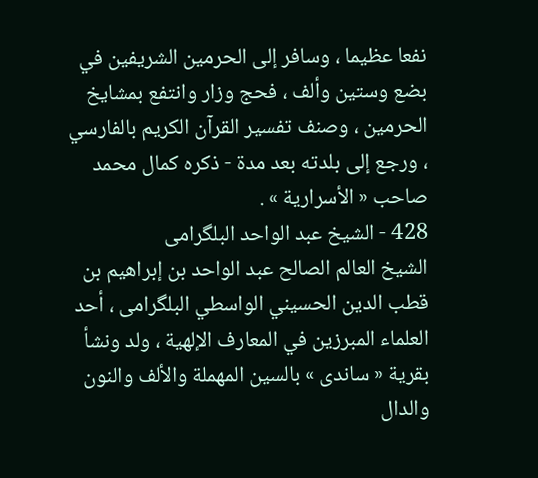نفعا عظيما ، وسافر إلى الحرمين الشريفين في بضع وستين وألف ، فحج وزار وانتفع بمشايخ الحرمين ، وصنف تفسير القرآن الكريم بالفارسي ، ورجع إلى بلدته بعد مدة - ذكره كمال محمد صاحب « الأسرارية » .
428 - الشيخ عبد الواحد البلگرامى
الشيخ العالم الصالح عبد الواحد بن إبراهيم بن قطب الدين الحسيني الواسطي البلگرامى ، أحد العلماء المبرزين في المعارف الإلهية ، ولد ونشأ بقرية « ساندى » بالسين المهملة والألف والنون والدال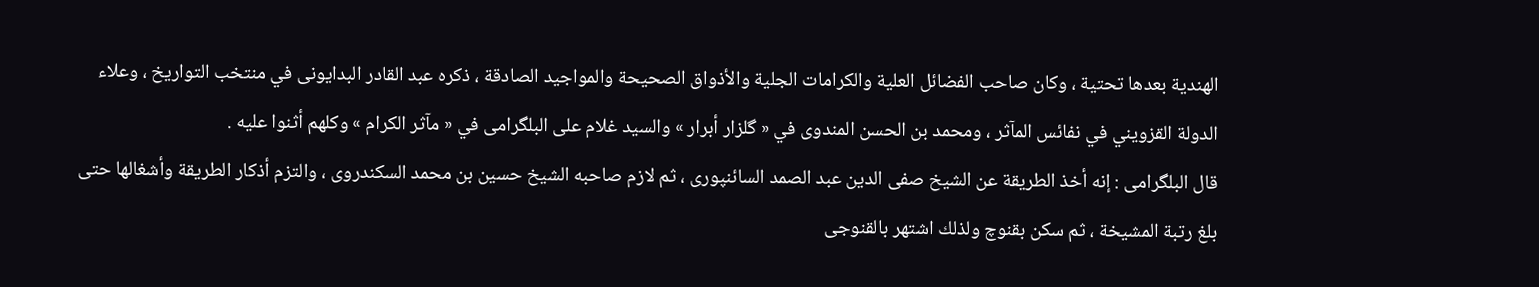الهندية بعدها تحتية ، وكان صاحب الفضائل العلية والكرامات الجلية والأذواق الصحيحة والمواجيد الصادقة ، ذكره عبد القادر البدايونى في منتخب التواريخ ، وعلاء الدولة القزويني في نفائس المآثر ، ومحمد بن الحسن المندوى في « گلزار أبرار » والسيد غلام على البلگرامى في « مآثر الكرام » وكلهم أثنوا عليه .
قال البلگرامى : إنه أخذ الطريقة عن الشيخ صفى الدين عبد الصمد السائنپورى ، ثم لازم صاحبه الشيخ حسين بن محمد السكندروى ، والتزم أذكار الطريقة وأشغالها حتى بلغ رتبة المشيخة ، ثم سكن بقنوچ ولذلك اشتهر بالقنوجى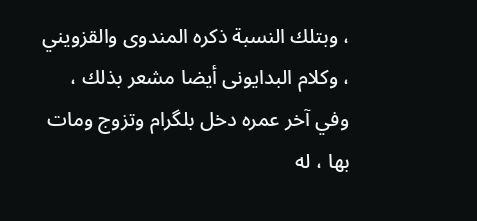، وبتلك النسبة ذكره المندوى والقزويني ، وكلام البدايونى أيضا مشعر بذلك ، وفي آخر عمره دخل بلگرام وتزوج ومات بها ، له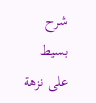شرح بسيط على نزهة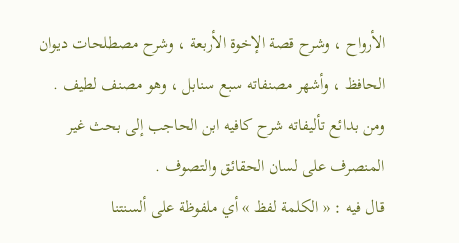الأرواح ، وشرح قصة الإخوة الأربعة ، وشرح مصطلحات ديوان الحافظ ، وأشهر مصنفاته سبع سنابل ، وهو مصنف لطيف .
ومن بدائع تأليفاته شرح كافيه ابن الحاجب إلى بحث غير المنصرف على لسان الحقائق والتصوف .
قال فيه : « الكلمة لفظ » أي ملفوظة على ألسنتنا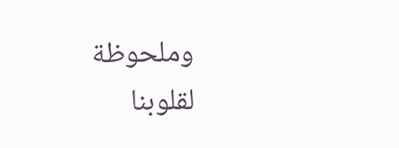وملحوظة لقلوبنا